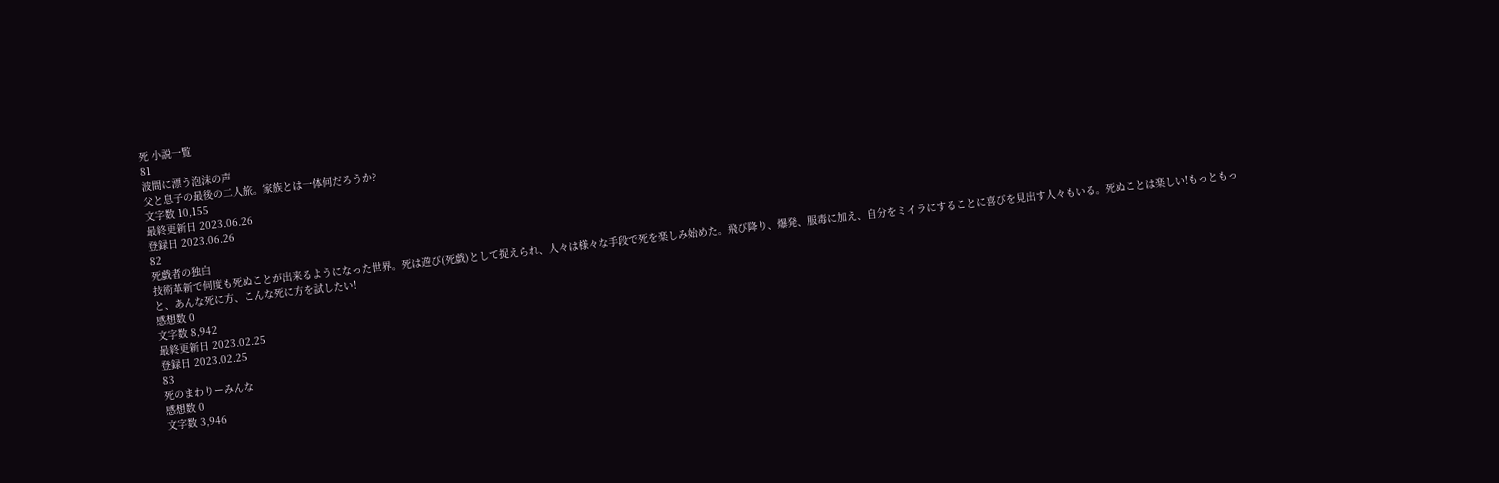死 小説一覧
81
波間に漂う泡沫の声
父と息子の最後の二人旅。家族とは一体何だろうか?
文字数 10,155
最終更新日 2023.06.26
登録日 2023.06.26
82
死戯者の独白
技術革新で何度も死ぬことが出来るようになった世界。死は遊び(死戯)として捉えられ、人々は様々な手段で死を楽しみ始めた。飛び降り、爆発、服毒に加え、自分をミイラにすることに喜びを見出す人々もいる。死ぬことは楽しい!もっともっと、あんな死に方、こんな死に方を試したい!
感想数 0
文字数 8,942
最終更新日 2023.02.25
登録日 2023.02.25
83
死のまわりーみんな
感想数 0
文字数 3,946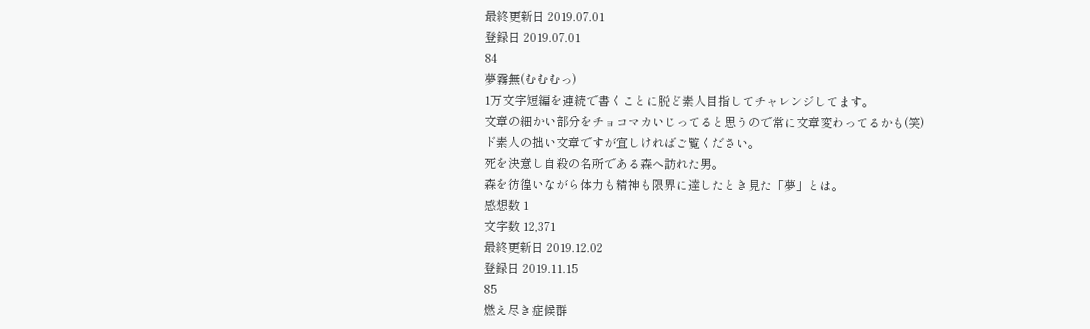最終更新日 2019.07.01
登録日 2019.07.01
84
夢霧無(むむむっ)
1万文字短編を連続で書くことに脱ど素人目指してチャレンジしてます。
文章の細かい部分をチョコマカいじってると思うので常に文章変わってるかも(笑)
ド素人の拙い文章ですが宜しければご覧ください。
死を決意し自殺の名所である森へ訪れた男。
森を彷徨いながら体力も精神も限界に達したとき見た「夢」とは。
感想数 1
文字数 12,371
最終更新日 2019.12.02
登録日 2019.11.15
85
燃え尽き症候群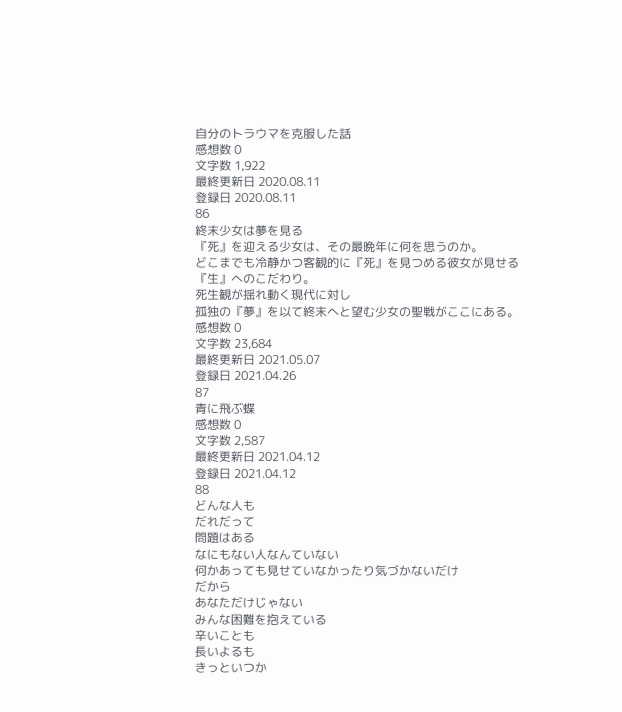自分のトラウマを克服した話
感想数 0
文字数 1,922
最終更新日 2020.08.11
登録日 2020.08.11
86
終末少女は夢を見る
『死』を迎える少女は、その最晩年に何を思うのか。
どこまでも冷静かつ客観的に『死』を見つめる彼女が見せる
『生』へのこだわり。
死生観が揺れ動く現代に対し
孤独の『夢』を以て終末へと望む少女の聖戦がここにある。
感想数 0
文字数 23,684
最終更新日 2021.05.07
登録日 2021.04.26
87
青に飛ぶ蝶
感想数 0
文字数 2,587
最終更新日 2021.04.12
登録日 2021.04.12
88
どんな人も
だれだって
問題はある
なにもない人なんていない
何かあっても見せていなかったり気づかないだけ
だから
あなただけじゃない
みんな困難を抱えている
辛いことも
長いよるも
きっといつか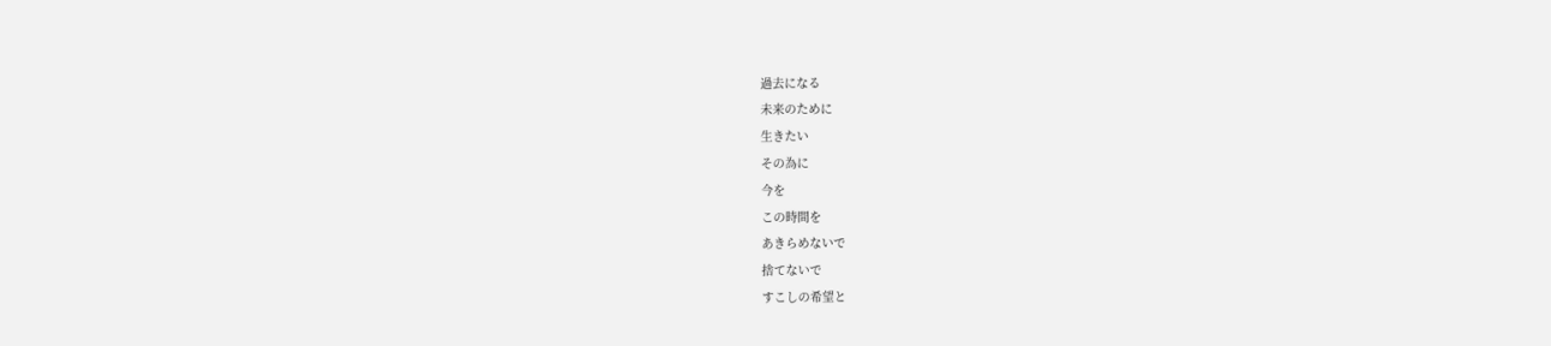過去になる
未来のために
生きたい
その為に
今を
この時間を
あきらめないで
捨てないで
すこしの希望と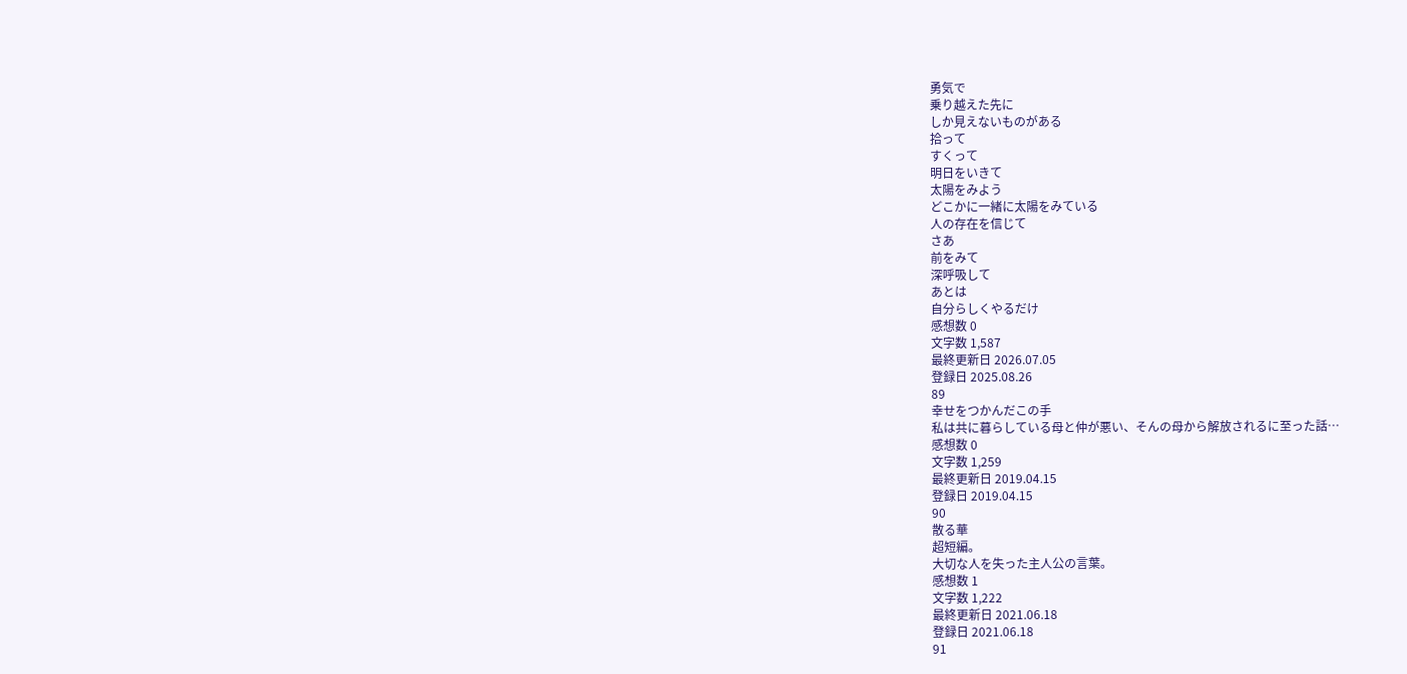勇気で
乗り越えた先に
しか見えないものがある
拾って
すくって
明日をいきて
太陽をみよう
どこかに一緒に太陽をみている
人の存在を信じて
さあ
前をみて
深呼吸して
あとは
自分らしくやるだけ
感想数 0
文字数 1,587
最終更新日 2026.07.05
登録日 2025.08.26
89
幸せをつかんだこの手
私は共に暮らしている母と仲が悪い、そんの母から解放されるに至った話…
感想数 0
文字数 1,259
最終更新日 2019.04.15
登録日 2019.04.15
90
散る華
超短編。
大切な人を失った主人公の言葉。
感想数 1
文字数 1,222
最終更新日 2021.06.18
登録日 2021.06.18
91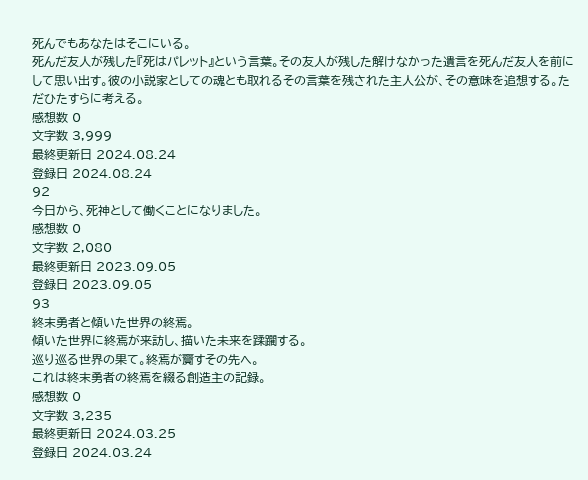死んでもあなたはそこにいる。
死んだ友人が残した『死はパレット』という言葉。その友人が残した解けなかった遺言を死んだ友人を前にして思い出す。彼の小説家としての魂とも取れるその言葉を残された主人公が、その意味を追想する。ただひたすらに考える。
感想数 0
文字数 3,999
最終更新日 2024.08.24
登録日 2024.08.24
92
今日から、死神として働くことになりました。
感想数 0
文字数 2,080
最終更新日 2023.09.05
登録日 2023.09.05
93
終末勇者と傾いた世界の終焉。
傾いた世界に終焉が来訪し、描いた未来を蹂躙する。
巡り巡る世界の果て。終焉が齎すその先へ。
これは終末勇者の終焉を綴る創造主の記録。
感想数 0
文字数 3,235
最終更新日 2024.03.25
登録日 2024.03.24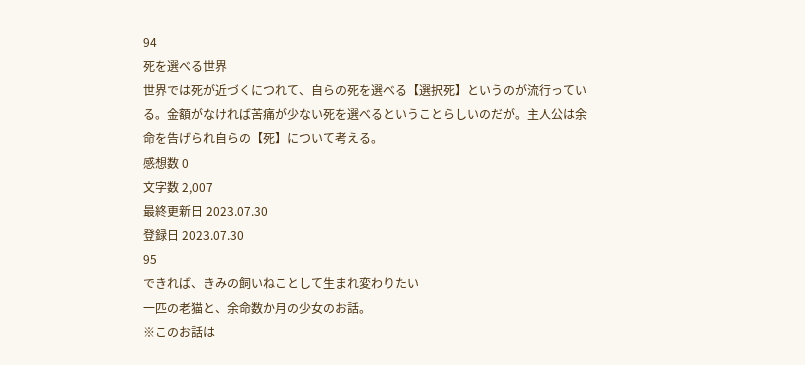94
死を選べる世界
世界では死が近づくにつれて、自らの死を選べる【選択死】というのが流行っている。金額がなければ苦痛が少ない死を選べるということらしいのだが。主人公は余命を告げられ自らの【死】について考える。
感想数 0
文字数 2,007
最終更新日 2023.07.30
登録日 2023.07.30
95
できれば、きみの飼いねことして生まれ変わりたい
一匹の老猫と、余命数か月の少女のお話。
※このお話は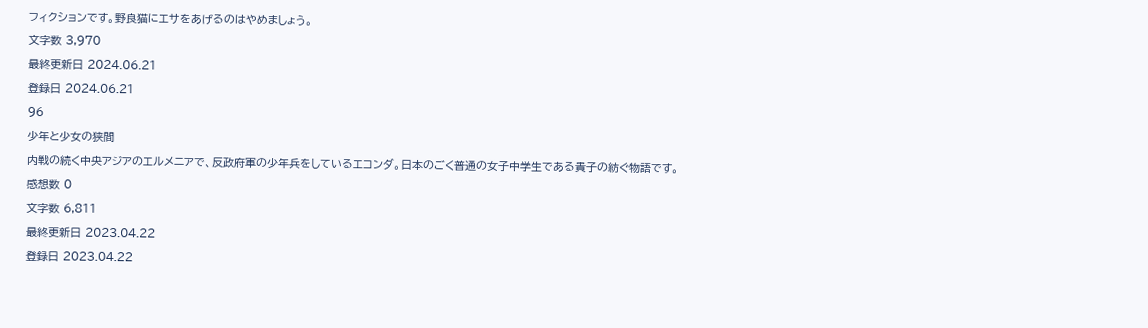フィクションです。野良猫にエサをあげるのはやめましょう。
文字数 3,970
最終更新日 2024.06.21
登録日 2024.06.21
96
少年と少女の狭間
内戦の続く中央アジアのエルメニアで、反政府軍の少年兵をしているエコンダ。日本のごく普通の女子中学生である貴子の紡ぐ物語です。
感想数 0
文字数 6,811
最終更新日 2023.04.22
登録日 2023.04.22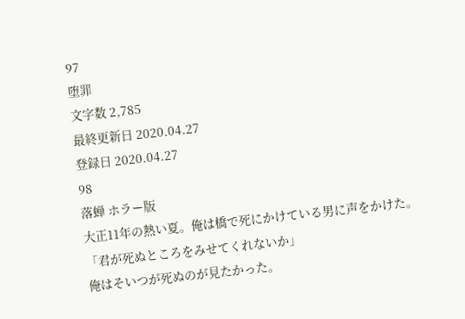97
堕罪
文字数 2,785
最終更新日 2020.04.27
登録日 2020.04.27
98
落蝉 ホラー版
大正11年の熱い夏。俺は橋で死にかけている男に声をかけた。
「君が死ぬところをみせてくれないか」
俺はそいつが死ぬのが見たかった。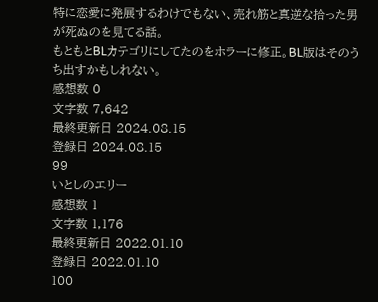特に恋愛に発展するわけでもない、売れ筋と真逆な拾った男が死ぬのを見てる話。
もともとBLカテゴリにしてたのをホラーに修正。BL版はそのうち出すかもしれない。
感想数 0
文字数 7,642
最終更新日 2024.08.15
登録日 2024.08.15
99
いとしのエリー
感想数 1
文字数 1,176
最終更新日 2022.01.10
登録日 2022.01.10
100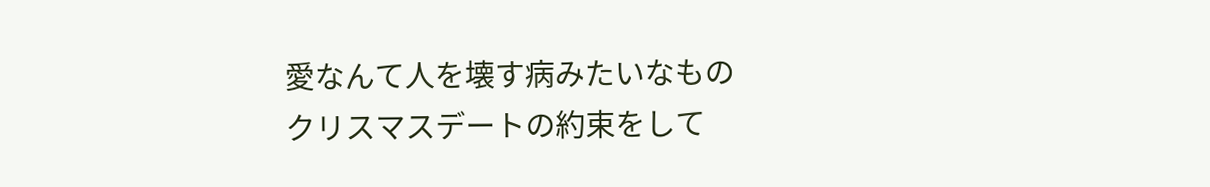愛なんて人を壊す病みたいなもの
クリスマスデートの約束をして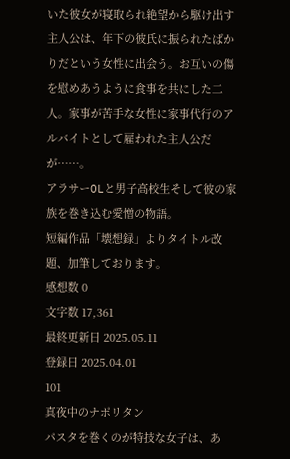いた彼女が寝取られ絶望から駆け出す主人公は、年下の彼氏に振られたばかりだという女性に出会う。お互いの傷を慰めあうように食事を共にした二人。家事が苦手な女性に家事代行のアルバイトとして雇われた主人公だが……。
アラサーOLと男子高校生そして彼の家族を巻き込む愛憎の物語。
短編作品「壊想録」よりタイトル改題、加筆しております。
感想数 0
文字数 17,361
最終更新日 2025.05.11
登録日 2025.04.01
101
真夜中のナポリタン
パスタを巻くのが特技な女子は、あ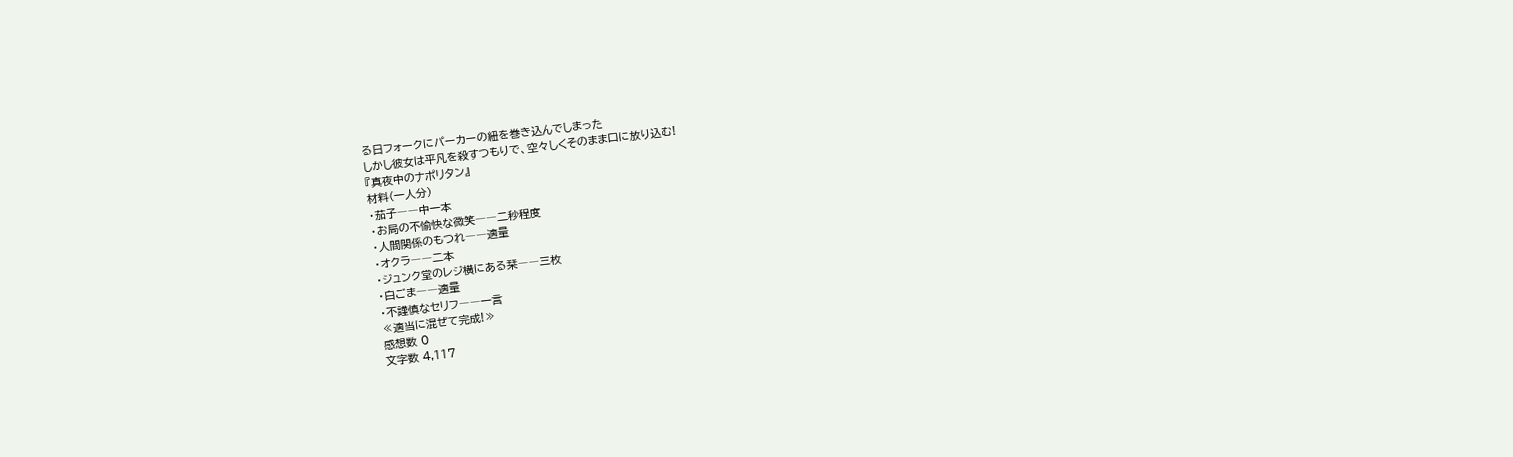る日フォークにパーカーの紐を巻き込んでしまった
しかし彼女は平凡を殺すつもりで、空々しくそのまま口に放り込む!
『真夜中のナポリタン』
材料(一人分)
・茄子――中一本
・お局の不愉快な微笑――二秒程度
・人間関係のもつれ――適量
・オクラ――二本
・ジュンク堂のレジ横にある栞――三枚
・白ごま――適量
・不謹慎なセリフ――一言
≪適当に混ぜて完成!≫
感想数 0
文字数 4,117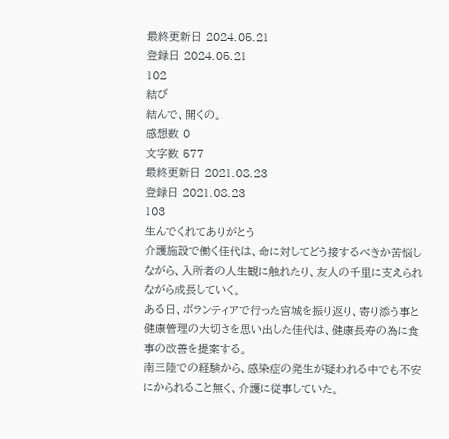最終更新日 2024.05.21
登録日 2024.05.21
102
結び
結んで、開くの。
感想数 0
文字数 577
最終更新日 2021.08.23
登録日 2021.08.23
103
生んでくれてありがとう
介護施設で働く佳代は、命に対してどう接するべきか苦悩しながら、入所者の人生観に触れたり、友人の千里に支えられながら成長していく。
ある日、ボランティアで行った宮城を振り返り、寄り添う事と健康管理の大切さを思い出した佳代は、健康長寿の為に食事の改善を提案する。
南三陸での経験から、感染症の発生が疑われる中でも不安にかられること無く、介護に従事していた。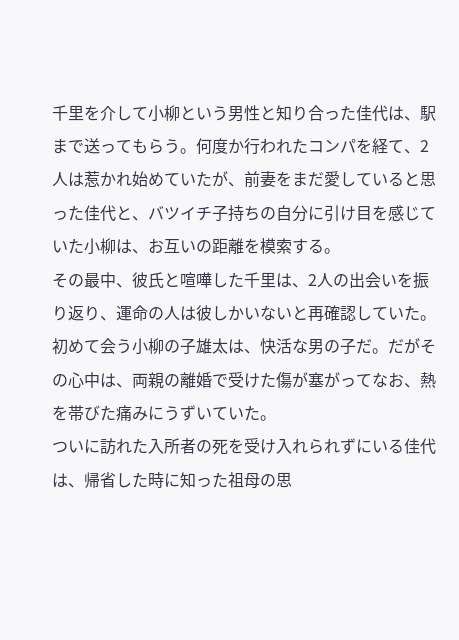千里を介して小柳という男性と知り合った佳代は、駅まで送ってもらう。何度か行われたコンパを経て、2人は惹かれ始めていたが、前妻をまだ愛していると思った佳代と、バツイチ子持ちの自分に引け目を感じていた小柳は、お互いの距離を模索する。
その最中、彼氏と喧嘩した千里は、2人の出会いを振り返り、運命の人は彼しかいないと再確認していた。
初めて会う小柳の子雄太は、快活な男の子だ。だがその心中は、両親の離婚で受けた傷が塞がってなお、熱を帯びた痛みにうずいていた。
ついに訪れた入所者の死を受け入れられずにいる佳代は、帰省した時に知った祖母の思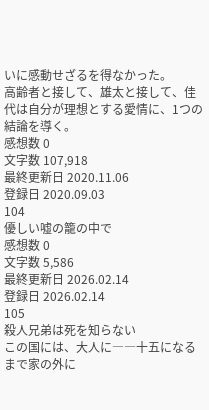いに感動せざるを得なかった。
高齢者と接して、雄太と接して、佳代は自分が理想とする愛情に、1つの結論を導く。
感想数 0
文字数 107,918
最終更新日 2020.11.06
登録日 2020.09.03
104
優しい嘘の籠の中で
感想数 0
文字数 5,586
最終更新日 2026.02.14
登録日 2026.02.14
105
殺人兄弟は死を知らない
この国には、大人に――十五になるまで家の外に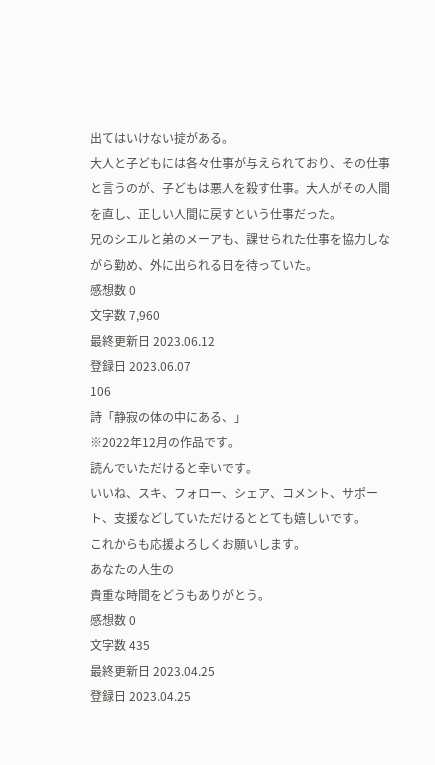出てはいけない掟がある。
大人と子どもには各々仕事が与えられており、その仕事と言うのが、子どもは悪人を殺す仕事。大人がその人間を直し、正しい人間に戻すという仕事だった。
兄のシエルと弟のメーアも、課せられた仕事を協力しながら勤め、外に出られる日を待っていた。
感想数 0
文字数 7,960
最終更新日 2023.06.12
登録日 2023.06.07
106
詩「静寂の体の中にある、」
※2022年12月の作品です。
読んでいただけると幸いです。
いいね、スキ、フォロー、シェア、コメント、サポート、支援などしていただけるととても嬉しいです。
これからも応援よろしくお願いします。
あなたの人生の
貴重な時間をどうもありがとう。
感想数 0
文字数 435
最終更新日 2023.04.25
登録日 2023.04.25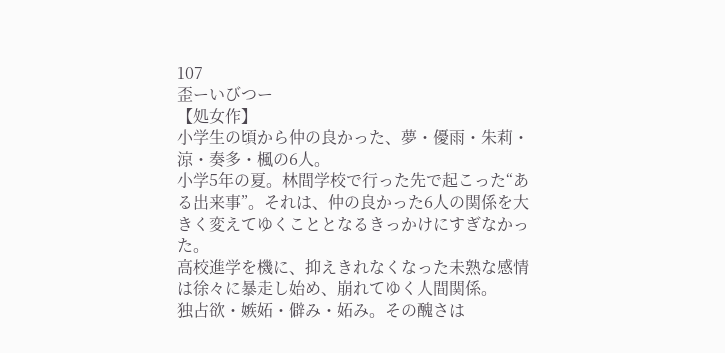107
歪ーいびつー
【処女作】
小学生の頃から仲の良かった、夢・優雨・朱莉・涼・奏多・楓の6人。
小学5年の夏。林間学校で行った先で起こった“ある出来事”。それは、仲の良かった6人の関係を大きく変えてゆくこととなるきっかけにすぎなかった。
高校進学を機に、抑えきれなくなった未熟な感情は徐々に暴走し始め、崩れてゆく人間関係。
独占欲・嫉妬・僻み・妬み。その醜さは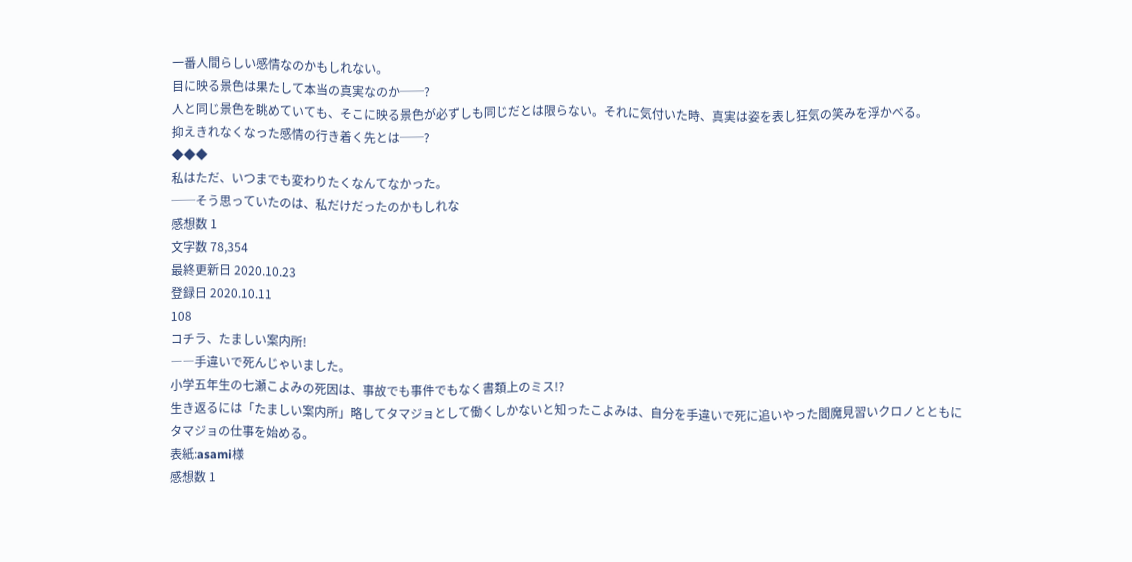一番人間らしい感情なのかもしれない。
目に映る景色は果たして本当の真実なのか──?
人と同じ景色を眺めていても、そこに映る景色が必ずしも同じだとは限らない。それに気付いた時、真実は姿を表し狂気の笑みを浮かべる。
抑えきれなくなった感情の行き着く先とは──?
◆◆◆
私はただ、いつまでも変わりたくなんてなかった。
──そう思っていたのは、私だけだったのかもしれな
感想数 1
文字数 78,354
最終更新日 2020.10.23
登録日 2020.10.11
108
コチラ、たましい案内所!
――手違いで死んじゃいました。
小学五年生の七瀬こよみの死因は、事故でも事件でもなく書類上のミス!?
生き返るには「たましい案内所」略してタマジョとして働くしかないと知ったこよみは、自分を手違いで死に追いやった閻魔見習いクロノとともにタマジョの仕事を始める。
表紙:asami様
感想数 1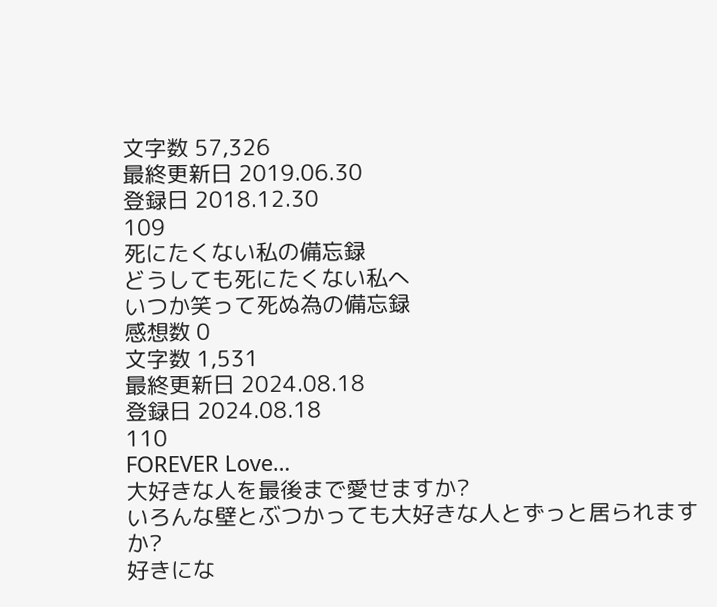文字数 57,326
最終更新日 2019.06.30
登録日 2018.12.30
109
死にたくない私の備忘録
どうしても死にたくない私へ
いつか笑って死ぬ為の備忘録
感想数 0
文字数 1,531
最終更新日 2024.08.18
登録日 2024.08.18
110
FOREVER Love…
大好きな人を最後まで愛せますか?
いろんな壁とぶつかっても大好きな人とずっと居られますか?
好きにな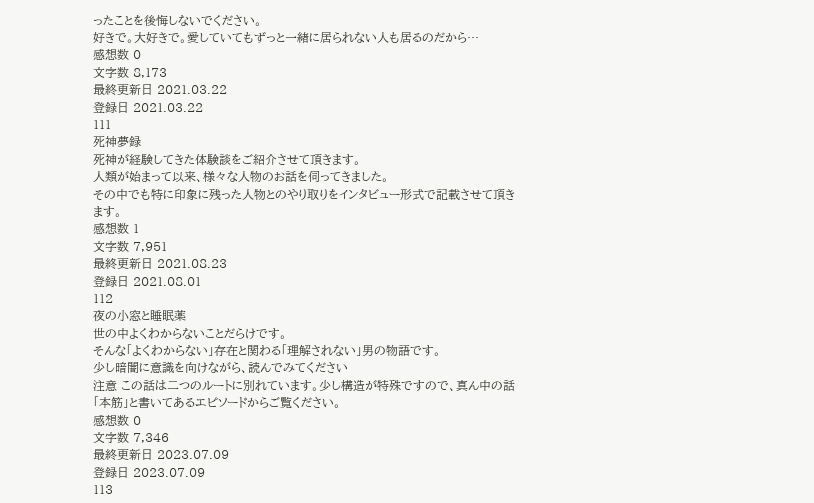ったことを後悔しないでください。
好きで。大好きで。愛していてもずっと一緒に居られない人も居るのだから…
感想数 0
文字数 8,173
最終更新日 2021.03.22
登録日 2021.03.22
111
死神夢録
死神が経験してきた体験談をご紹介させて頂きます。
人類が始まって以来、様々な人物のお話を伺ってきました。
その中でも特に印象に残った人物とのやり取りをインタビュー形式で記載させて頂きます。
感想数 1
文字数 7,951
最終更新日 2021.08.23
登録日 2021.08.01
112
夜の小窓と睡眠薬
世の中よくわからないことだらけです。
そんな「よくわからない」存在と関わる「理解されない」男の物語です。
少し暗闇に意識を向けながら、読んでみてください
注意 この話は二つのルートに別れています。少し構造が特殊ですので、真ん中の話「本筋」と書いてあるエピソードからご覧ください。
感想数 0
文字数 7,346
最終更新日 2023.07.09
登録日 2023.07.09
113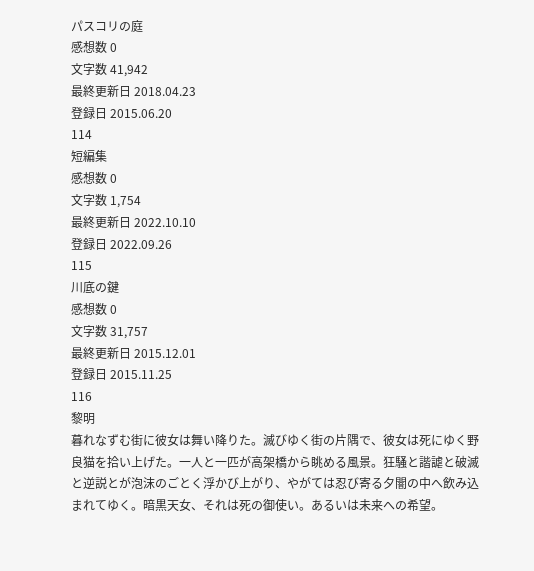パスコリの庭
感想数 0
文字数 41,942
最終更新日 2018.04.23
登録日 2015.06.20
114
短編集
感想数 0
文字数 1,754
最終更新日 2022.10.10
登録日 2022.09.26
115
川底の鍵
感想数 0
文字数 31,757
最終更新日 2015.12.01
登録日 2015.11.25
116
黎明
暮れなずむ街に彼女は舞い降りた。滅びゆく街の片隅で、彼女は死にゆく野良猫を拾い上げた。一人と一匹が高架橋から眺める風景。狂騒と諧謔と破滅と逆説とが泡沫のごとく浮かび上がり、やがては忍び寄る夕闇の中へ飲み込まれてゆく。暗黒天女、それは死の御使い。あるいは未来への希望。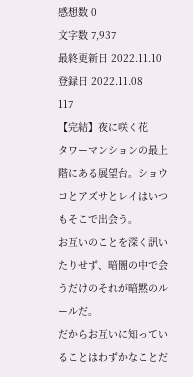感想数 0
文字数 7,937
最終更新日 2022.11.10
登録日 2022.11.08
117
【完結】夜に咲く花
タワーマンションの最上階にある展望台。ショウコとアズサとレイはいつもそこで出会う。
お互いのことを深く訊いたりせず、暗闇の中で会うだけのそれが暗黙のルールだ。
だからお互いに知っていることはわずかなことだ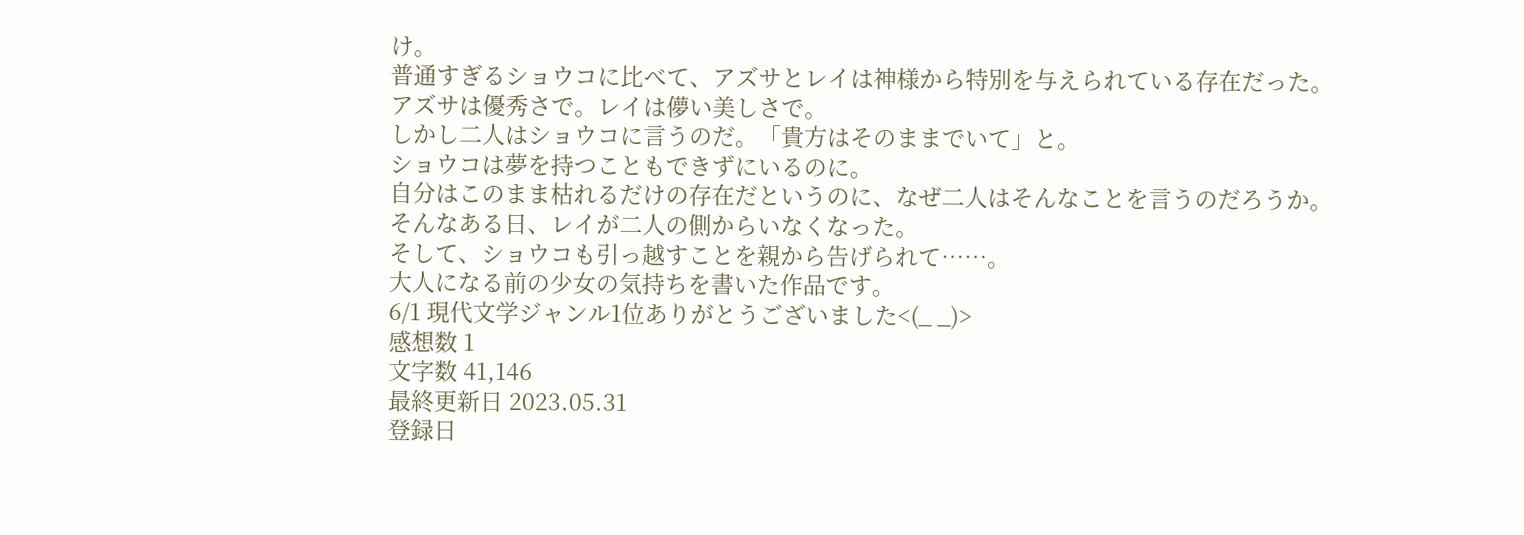け。
普通すぎるショウコに比べて、アズサとレイは神様から特別を与えられている存在だった。
アズサは優秀さで。レイは儚い美しさで。
しかし二人はショウコに言うのだ。「貴方はそのままでいて」と。
ショウコは夢を持つこともできずにいるのに。
自分はこのまま枯れるだけの存在だというのに、なぜ二人はそんなことを言うのだろうか。
そんなある日、レイが二人の側からいなくなった。
そして、ショウコも引っ越すことを親から告げられて……。
大人になる前の少女の気持ちを書いた作品です。
6/1 現代文学ジャンル1位ありがとうございました<(_ _)>
感想数 1
文字数 41,146
最終更新日 2023.05.31
登録日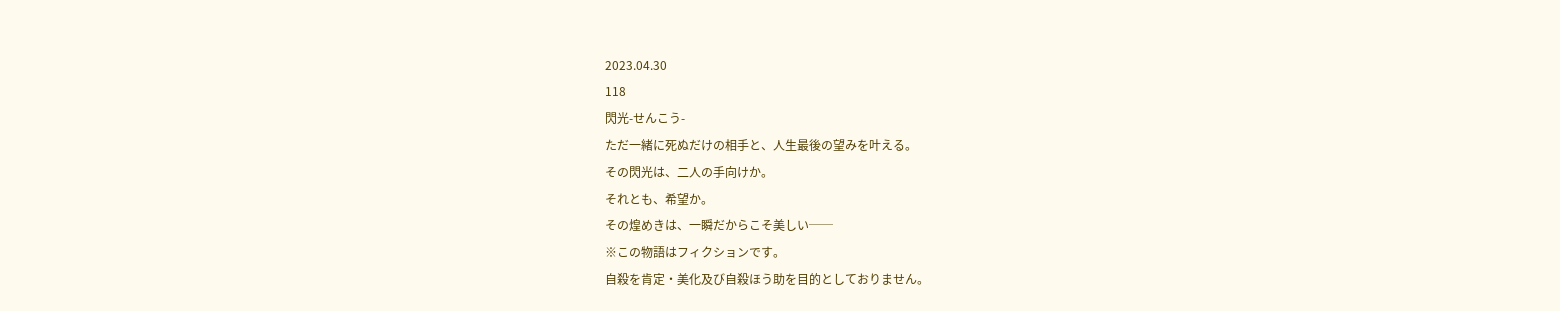2023.04.30
118
閃光-せんこう-
ただ一緒に死ぬだけの相手と、人生最後の望みを叶える。
その閃光は、二人の手向けか。
それとも、希望か。
その煌めきは、一瞬だからこそ美しい──
※この物語はフィクションです。
自殺を肯定・美化及び自殺ほう助を目的としておりません。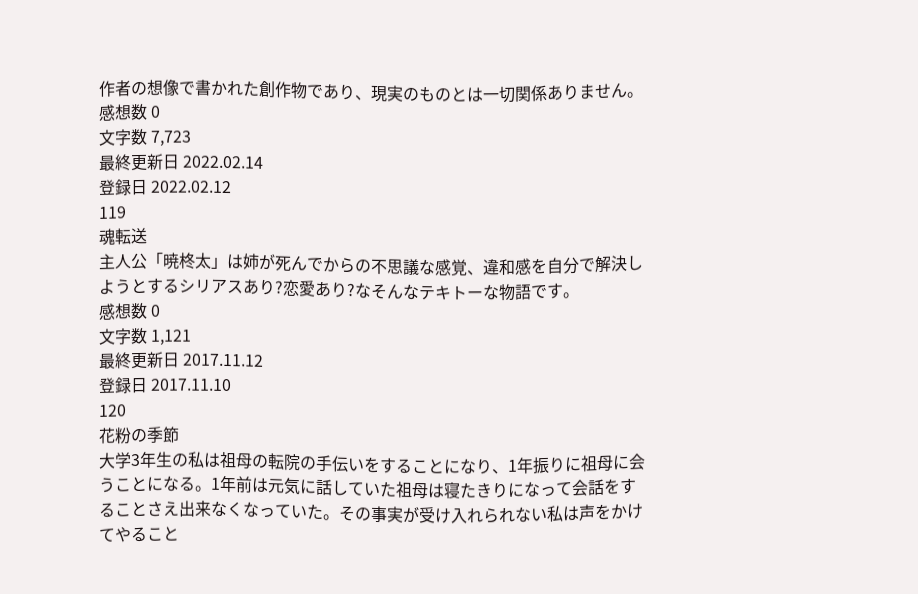作者の想像で書かれた創作物であり、現実のものとは一切関係ありません。
感想数 0
文字数 7,723
最終更新日 2022.02.14
登録日 2022.02.12
119
魂転送
主人公「暁柊太」は姉が死んでからの不思議な感覚、違和感を自分で解決しようとするシリアスあり?恋愛あり?なそんなテキトーな物語です。
感想数 0
文字数 1,121
最終更新日 2017.11.12
登録日 2017.11.10
120
花粉の季節
大学3年生の私は祖母の転院の手伝いをすることになり、1年振りに祖母に会うことになる。1年前は元気に話していた祖母は寝たきりになって会話をすることさえ出来なくなっていた。その事実が受け入れられない私は声をかけてやること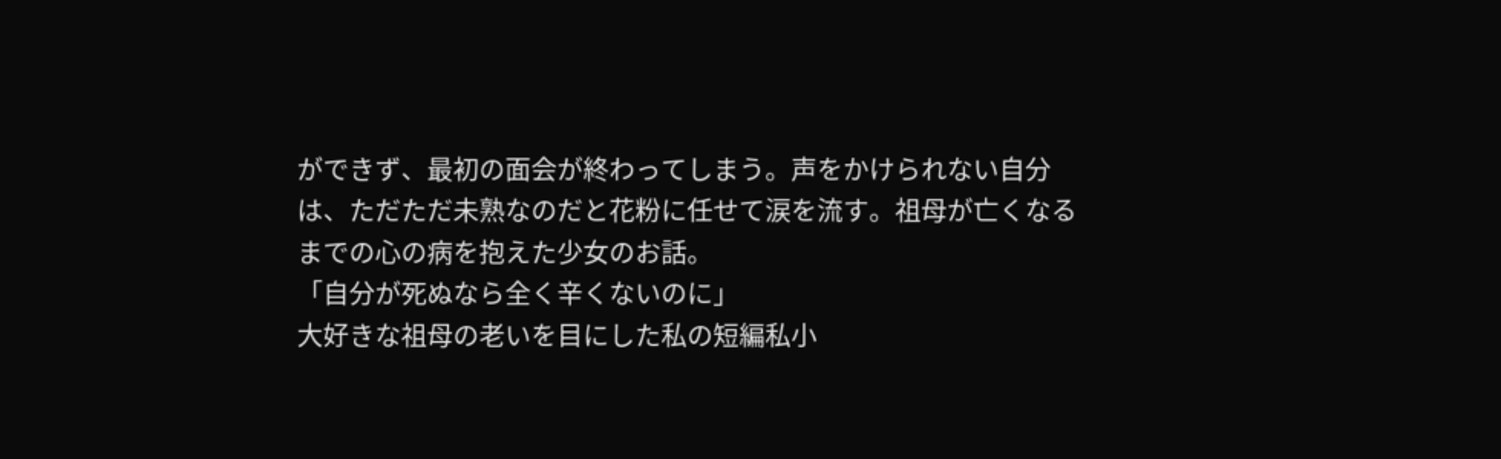ができず、最初の面会が終わってしまう。声をかけられない自分は、ただただ未熟なのだと花粉に任せて涙を流す。祖母が亡くなるまでの心の病を抱えた少女のお話。
「自分が死ぬなら全く辛くないのに」
大好きな祖母の老いを目にした私の短編私小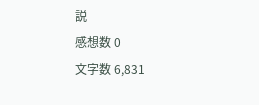説
感想数 0
文字数 6,831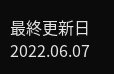最終更新日 2022.06.07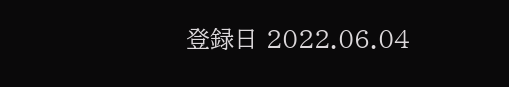登録日 2022.06.04